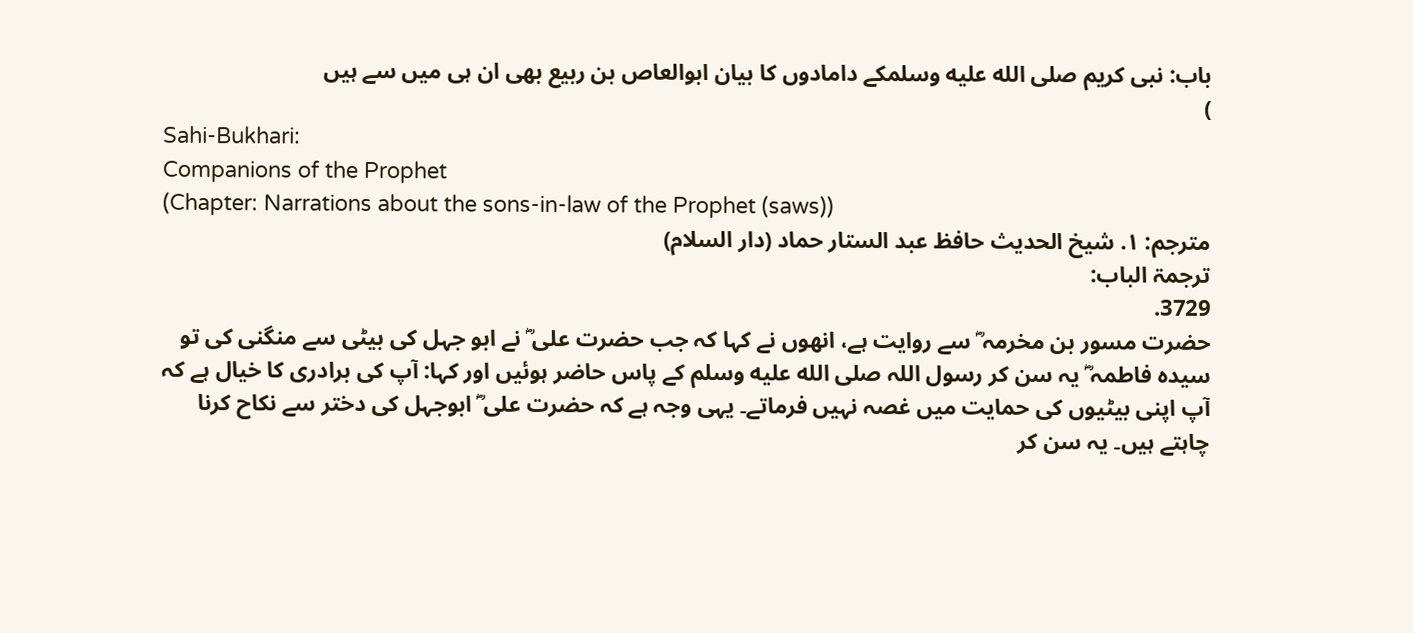باب: نبی کریم صلى الله عليه وسلمکے دامادوں کا بیان ابوالعاص بن ربیع بھی ان ہی میں سے ہیں
)
Sahi-Bukhari:
Companions of the Prophet
(Chapter: Narrations about the sons-in-law of the Prophet (saws))
مترجم: ١. شیخ الحدیث حافظ عبد الستار حماد (دار السلام)
ترجمۃ الباب:
3729.
حضرت مسور بن مخرمہ ؓ سے روایت ہے، انھوں نے کہا کہ جب حضرت علی ؓ نے ابو جہل کی بیٹی سے منگنی کی تو سیدہ فاطمہ ؓ یہ سن کر رسول اللہ صلى الله عليه وسلم کے پاس حاضر ہوئیں اور کہا: آپ کی برادری کا خیال ہے کہ آپ اپنی بیٹیوں کی حمایت میں غصہ نہیں فرماتے۔ یہی وجہ ہے کہ حضرت علی ؓ ابوجہل کی دختر سے نکاح کرنا چاہتے ہیں۔ یہ سن کر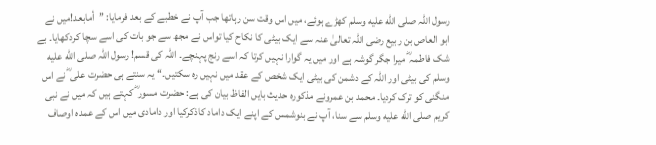رسول اللہ صلى الله عليه وسلم کھڑے ہوئے، میں اس وقت سن رہاتھا جب آپ نے خطبے کے بعد فرمایا: ’’أمابعد!میں نے ابو العاص بن ربیع رضی اللہ تعالیٰ عنہ سے ایک بیٹی کا نکاح کیا تواس نے مجھ سے جو بات کی اسے سچا کردکھایا۔ بے شک فاطمہ ؓ میرا جگر گوشہ ہے اور میں یہ گوارا نہیں کرتا کہ اسے رنج پہنچے۔ اللہ کی قسم! رسول اللہ صلى الله عليه وسلم کی بیٹی اور اللہ کے دشمن کی بیٹی ایک شخص کے عقد میں نہیں رہ سکتیں۔‘‘ یہ سنتے ہی حضرت علی ؓ نے اس منگنی کو ترک کردیا۔ محمد بن عمرونے مذکورہ حدیث بایں الفاظ بیان کی ہے: حضرت مسور ؓ کہتے ہیں کہ میں نے نبی کریم صلى الله عليه وسلم سے سنا، آپ نے بنوشمس کے اپنے ایک داماد کاذکرکیا اور دامادی میں اس کے عمدہ اوصاف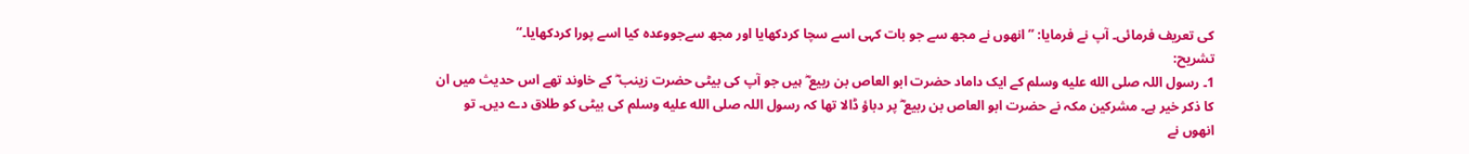کی تعریف فرمائی۔ آپ نے فرمایا: ’’انھوں نے مجھ سے جو بات کہی اسے سچا کردکھایا اور مجھ سےجووعدہ کیا اسے پورا کردکھایا۔‘‘
تشریح:
1۔ رسول اللہ صلى الله عليه وسلم کے ایک داماد حضرت ابو العاص بن ربیع ؓ ہیں جو آپ کی بیٹی حضرت زینب ؓ کے خاوند تھے اس حدیث میں ان کا ذکر خیر ہے۔ مشرکین مکہ نے حضرت ابو العاص بن ربیع ؓ پر دباؤ ڈالا تھا کہ رسول اللہ صلى الله عليه وسلم کی بیٹی کو طلاق دے دیں۔ تو انھوں نے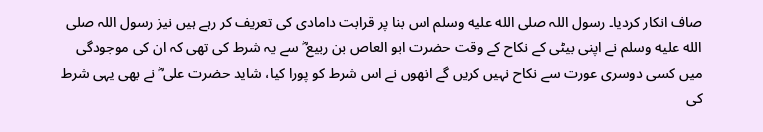صاف انکار کردیا۔ رسول اللہ صلى الله عليه وسلم اس بنا پر قرابت دامادی کی تعریف کر رہے ہیں نیز رسول اللہ صلى الله عليه وسلم نے اپنی بیٹی کے نکاح کے وقت حضرت ابو العاص بن ربیع ؓ سے یہ شرط کی تھی کہ ان کی موجودگی میں کسی دوسری عورت سے نکاح نہیں کریں گے انھوں نے اس شرط کو پورا کیا، شاید حضرت علی ؓ نے بھی یہی شرط کی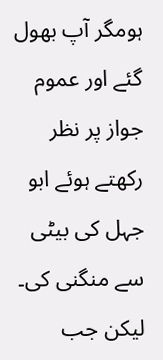ہومگر آپ بھول گئے اور عموم جواز پر نظر رکھتے ہوئے ابو جہل کی بیٹی سے منگنی کی۔ لیکن جب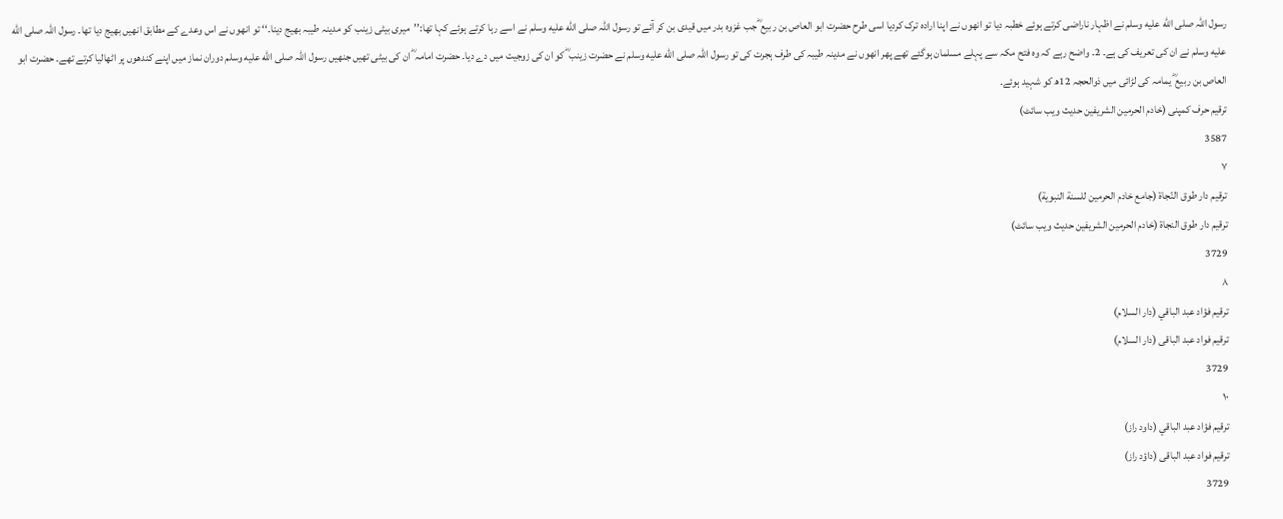رسول اللہ صلى الله عليه وسلم نے اظہار ناراضی کرتے ہوئے خطبہ دیا تو انھوں نے اپنا ارادہ ترک کردیا اسی طرح حضرت ابو العاص بن ربیع ؓ جب غزوہ بدر میں قیدی بن کر آئے تو رسول اللہ صلى الله عليه وسلم نے اسے رہا کرتے ہوئے کہا تھا:’’میری بیٹی زینب کو مدینہ طیبہ بھیج دینا۔‘‘ تو انھوں نے اس وعدے کے مطابق انھیں بھیج دیا تھا۔ رسول اللہ صلى الله عليه وسلم نے ان کی تعریف کی ہے۔ 2۔ واضح رہے کہ وہ فتح مکہ سے پہلے مسلمان ہوگئے تھے پھر انھوں نے مدینہ طیبہ کی طرف ہجرت کی تو رسول اللہ صلى الله عليه وسلم نے حضرت زینب ؓ کو ان کی زوجیت میں دے دیا۔ حضرت امامہ ؓ ان کی بیٹی تھیں جنھیں رسول اللہ صلى الله عليه وسلم دوران نماز میں اپنے کندھوں پر اٹھالیا کرتے تھے۔ حضرت ابو العاص بن ربیع ؓ یمامہ کی لڑائی میں ذوالحجہ 12ھ کو شہید ہوئے۔
ترقیم حرف کمپنی (خادم الحرمین الشریفین حدیث ویب سائٹ)
3587
٧
ترقيم دار طوق النّجاة (جامع خادم الحرمين للسنة النبوية)
ترقیم دار طوق النجاۃ (خادم الحرمین الشریفین حدیث ویب سائٹ)
3729
٨
ترقيم فؤاد عبد الباقي (دار السلام)
ترقیم فواد عبد الباقی (دار السلام)
3729
١٠
ترقيم فؤاد عبد الباقي (داود راز)
ترقیم فواد عبد الباقی (داؤد راز)
3729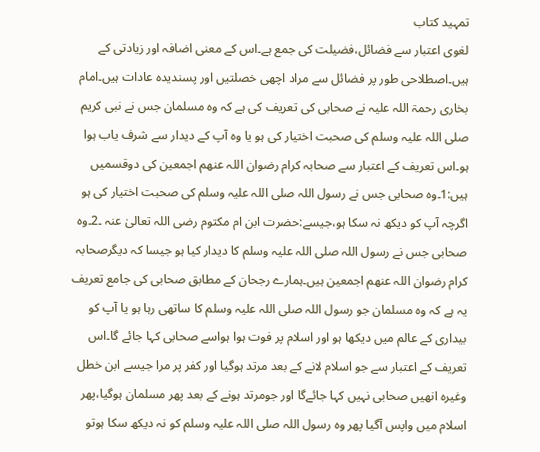تمہید کتاب
لغوی اعتبار سے فضائل،فضیلت کی جمع ہے۔اس کے معنی اضافہ اور زیادتی کے ہیں۔اصطلاحی طور پر فضائل سے مراد اچھی خصلتیں اور پسندیدہ عادات ہیں۔امام بخاری رحمۃ اللہ علیہ نے صحابی کی تعریف کی ہے کہ وہ مسلمان جس نے نبی کریم صلی اللہ علیہ وسلم کی صحبت اختیار کی ہو یا وہ آپ کے دیدار سے شرف یاب ہوا ہو۔اس تعریف کے اعتبار سے صحابہ کرام رضوان اللہ عنھم اجمعین کی دوقسمیں ہیں:1۔وہ صحابی جس نے رسول اللہ صلی اللہ علیہ وسلم کی صحبت اختیار کی ہو اگرچہ آپ کو دیکھ نہ سکا ہو،جیسے:حضرت ابن ام مکتوم رضی اللہ تعالیٰ عنہ ۔2۔وہ صحابی جس نے رسول اللہ صلی اللہ علیہ وسلم کا دیدار کیا ہو جیسا کہ دیگرصحابہ کرام رضوان اللہ عنھم اجمعین ہیں۔ہمارے رجحان کے مطابق صحابی کی جامع تعریف یہ ہے کہ وہ مسلمان جو رسول اللہ صلی اللہ علیہ وسلم کا ساتھی رہا ہو یا آپ کو بیداری کے عالم میں دیکھا ہو اور اسلام پر فوت ہوا ہواسے صحابی کہا جائے گا۔اس تعریف کے اعتبار سے جو اسلام لانے کے بعد مرتد ہوگیا اور کفر پر مرا جیسے ابن خطل وغیرہ انھیں صحابی نہیں کہا جائےگا اور جومرتد ہونے کے بعد پھر مسلمان ہوگیا،پھر اسلام میں واپس آگیا پھر وہ رسول اللہ صلی اللہ علیہ وسلم کو نہ دیکھ سکا ہوتو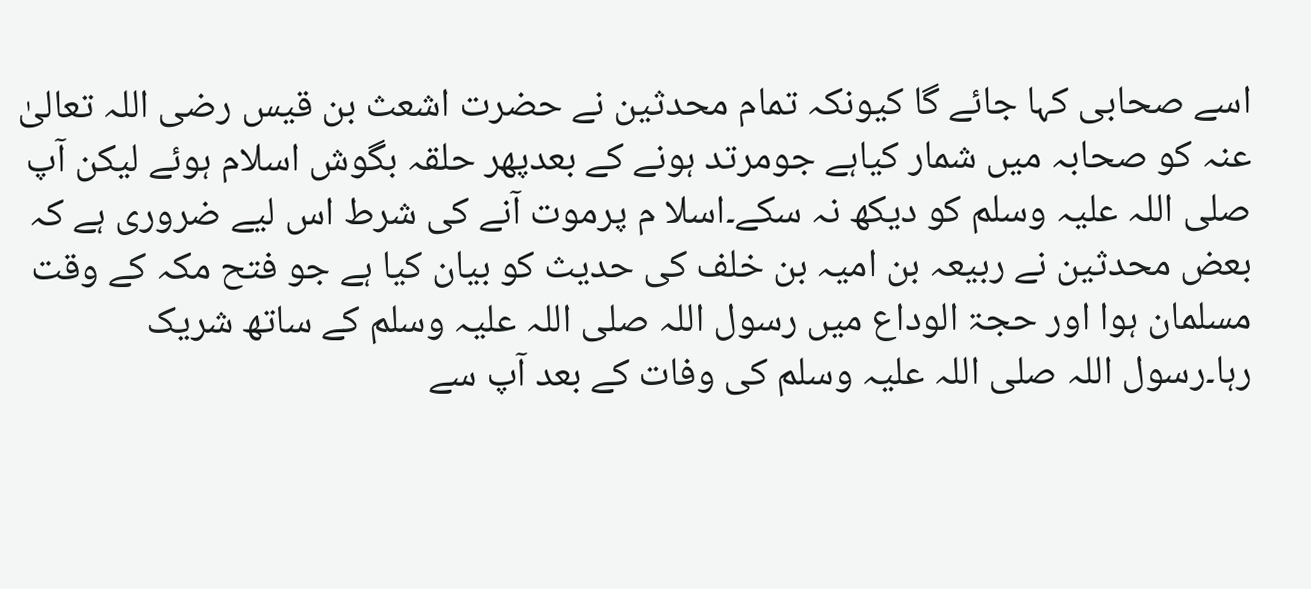اسے صحابی کہا جائے گا کیونکہ تمام محدثین نے حضرت اشعث بن قیس رضی اللہ تعالیٰ عنہ کو صحابہ میں شمار کیاہے جومرتد ہونے کے بعدپھر حلقہ بگوش اسلام ہوئے لیکن آپ صلی اللہ علیہ وسلم کو دیکھ نہ سکے۔اسلا م پرموت آنے کی شرط اس لیے ضروری ہے کہ بعض محدثین نے ربیعہ بن امیہ بن خلف کی حدیث کو بیان کیا ہے جو فتح مکہ کے وقت مسلمان ہوا اور حجۃ الوداع میں رسول اللہ صلی اللہ علیہ وسلم کے ساتھ شریک رہا۔رسول اللہ صلی اللہ علیہ وسلم کی وفات کے بعد آپ سے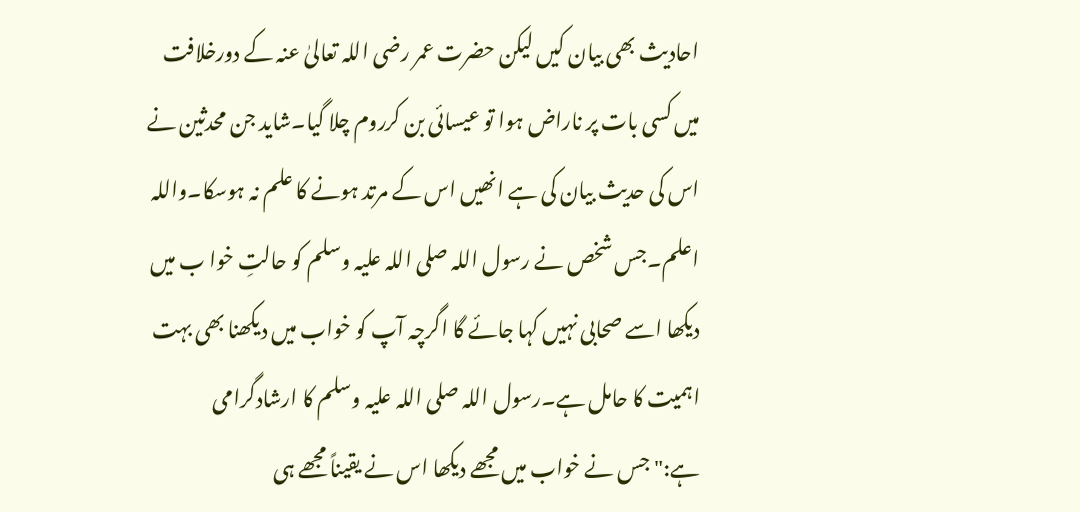احادیث بھی بیان کیں لیکن حضرت عمر رضی اللہ تعالیٰ عنہ کے دورخلافت میں کسی بات پر ناراض ہوا تو عیسائی بن کرروم چلا گیا۔شاید جن محدثین نے اس کی حدیث بیان کی ہے انھیں اس کے مرتد ہونے کا علم نہ ہوسکا۔واللہ اعلم۔جس شخص نے رسول اللہ صلی اللہ علیہ وسلم کو حالتِ خوا ب میں دیکھا اسے صحابی نہیں کہا جائے گا اگرچہ آپ کو خواب میں دیکھنا بھی بہت اہمیت کا حامل ہے۔رسول اللہ صلی اللہ علیہ وسلم کا ارشادگرامی ہے:"جس نے خواب میں مجھے دیکھا اس نے یقیناً مجھے ہی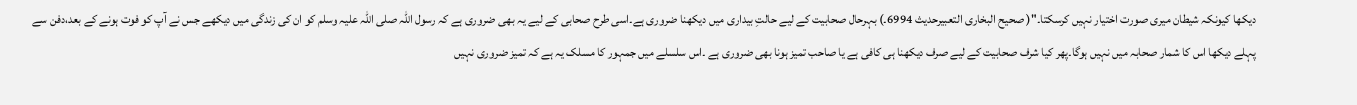دیکھا کیونکہ شیطان میری صورت اختیار نہیں کرسکتا۔"( صحیح البخاری التعبیرحدیث 6994۔) بہرحال صحابیت کے لیے حالتِ بیداری میں دیکھنا ضروری ہے۔اسی طرح صحابی کے لیے یہ بھی ضروری ہے کہ رسول اللہ صلی اللہ علیہ وسلم کو ان کی زندگی میں دیکھے جس نے آپ کو فوت ہونے کے بعد،دفن سے پہلے دیکھا اس کا شمار صحابہ میں نہیں ہوگا۔پھر کیا شرف صحابیت کے لیے صرف دیکھنا ہی کافی ہے یا صاحب تمیز ہونا بھی ضروری ہے ۔اس سلسلے میں جمہور کا مسلک یہ ہے کہ تمیز ضروری نہیں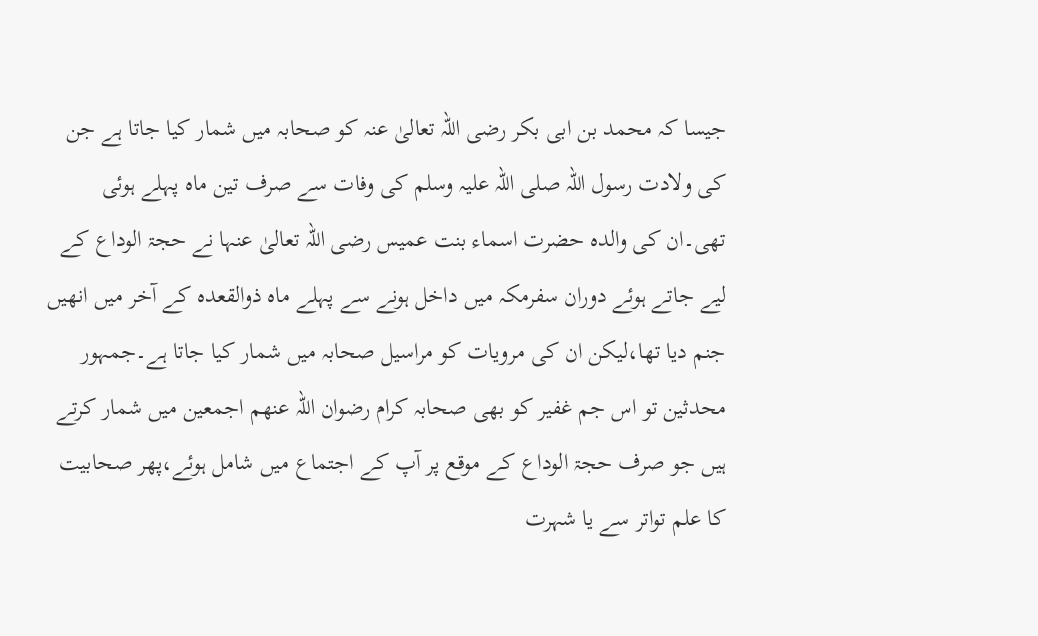جیسا کہ محمد بن ابی بکر رضی اللہ تعالیٰ عنہ کو صحابہ میں شمار کیا جاتا ہے جن کی ولادت رسول اللہ صلی اللہ علیہ وسلم کی وفات سے صرف تین ماہ پہلے ہوئی تھی۔ان کی والدہ حضرت اسماء بنت عمیس رضی اللہ تعالیٰ عنہا نے حجۃ الوداع کے لیے جاتے ہوئے دوران سفرمکہ میں داخل ہونے سے پہلے ماہ ذوالقعدہ کے آخر میں انھیں جنم دیا تھا،لیکن ان کی مرویات کو مراسیل صحابہ میں شمار کیا جاتا ہے۔جمہور محدثین تو اس جم غفیر کو بھی صحابہ کرام رضوان اللہ عنھم اجمعین میں شمار کرتے ہیں جو صرف حجۃ الوداع کے موقع پر آپ کے اجتماع میں شامل ہوئے،پھر صحابیت کا علم تواتر سے یا شہرت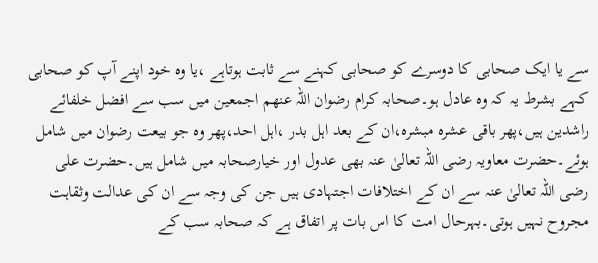سے یا ایک صحابی کا دوسرے کو صحابی کہنے سے ثابت ہوتاہے ،یا وہ خود اپنے آپ کو صحابی کہے بشرط یہ کہ وہ عادل ہو۔صحابہ کرام رضوان اللہ عنھم اجمعین میں سب سے افضل خلفائے راشدین ہیں،پھر باقی عشرہ مبشرہ،ان کے بعد اہل بدر ،اہل احد،پھر وہ جو بیعت رضوان میں شامل ہوئے۔حضرت معاویہ رضی اللہ تعالیٰ عنہ بھی عدول اور خیارصحابہ میں شامل ہیں۔حضرت علی رضی اللہ تعالیٰ عنہ سے ان کے اختلافات اجتہادی ہیں جن کی وجہ سے ان کی عدالت وثقاہت مجروح نہیں ہوتی۔بہرحال امت کا اس بات پر اتفاق ہے کہ صحابہ سب کے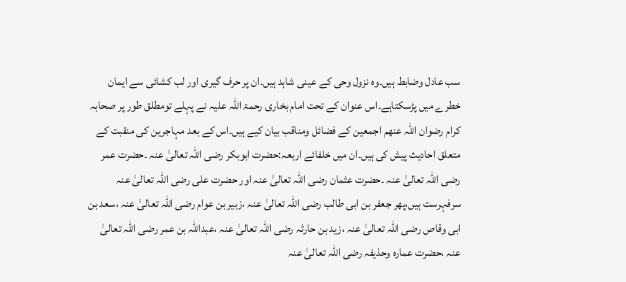سب عادل وضابط ہیں۔وہ نزول وحی کے عینی شاہد ہیں۔ان پر حرف گیری اور لب کشائی سے ایمان خطرے میں پڑسکتاہے۔اس عنوان کے تحت امام بخاری رحمۃ اللہ علیہ نے پہلے تومطلق طور پر صحابہ کرام رضوان اللہ عنھم اجمعین کے فضائل ومناقب بیان کیے ہیں۔اس کے بعد مہاجرین کی منقبت کے متعلق احادیث پیش کی ہیں۔ان میں خلفائے اربعہ:حضرت ابوبکر رضی اللہ تعالیٰ عنہ ۔حضرت عمر رضی اللہ تعالیٰ عنہ ۔حضرت عثمان رضی اللہ تعالیٰ عنہ اور حضرت علی رضی اللہ تعالیٰ عنہ سرفہرست ہیں،پھر جعفر بن ابی طالب رضی اللہ تعالیٰ عنہ ،زبیر بن عوام رضی اللہ تعالیٰ عنہ ،سعد بن ابی وقاص رضی اللہ تعالیٰ عنہ ،زید بن حارثہ رضی اللہ تعالیٰ عنہ ،عبداللہ بن عمر رضی اللہ تعالیٰ عنہ ،حضرت عمارہ وحذیفہ رضی اللہ تعالیٰ عنہ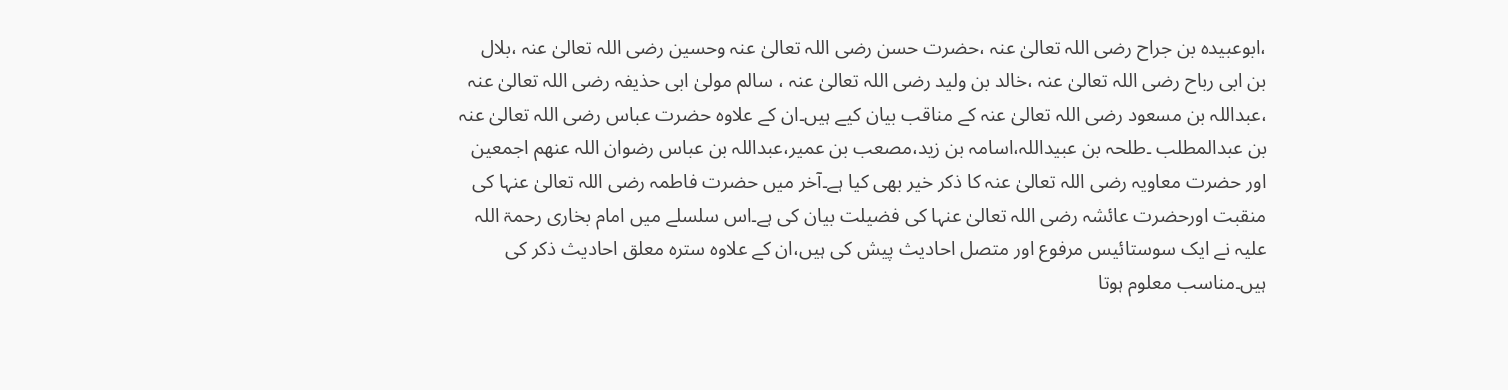،ابوعبیدہ بن جراح رضی اللہ تعالیٰ عنہ ،حضرت حسن رضی اللہ تعالیٰ عنہ وحسین رضی اللہ تعالیٰ عنہ ،بلال بن ابی رباح رضی اللہ تعالیٰ عنہ ،خالد بن ولید رضی اللہ تعالیٰ عنہ ، سالم مولیٰ ابی حذیفہ رضی اللہ تعالیٰ عنہ ،عبداللہ بن مسعود رضی اللہ تعالیٰ عنہ کے مناقب بیان کیے ہیں۔ان کے علاوہ حضرت عباس رضی اللہ تعالیٰ عنہ بن عبدالمطلب ۔طلحہ بن عبیداللہ،اسامہ بن زید،مصعب بن عمیر،عبداللہ بن عباس رضوان اللہ عنھم اجمعین اور حضرت معاویہ رضی اللہ تعالیٰ عنہ کا ذکر خیر بھی کیا ہے۔آخر میں حضرت فاطمہ رضی اللہ تعالیٰ عنہا کی منقبت اورحضرت عائشہ رضی اللہ تعالیٰ عنہا کی فضیلت بیان کی ہے۔اس سلسلے میں امام بخاری رحمۃ اللہ علیہ نے ایک سوستائیس مرفوع اور متصل احادیث پیش کی ہیں،ان کے علاوہ سترہ معلق احادیث ذکر کی ہیں۔مناسب معلوم ہوتا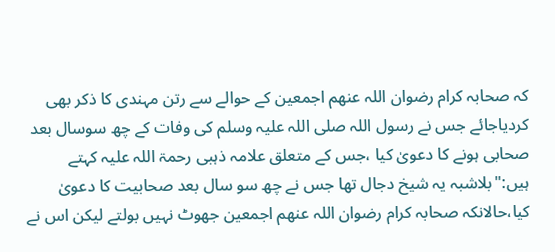کہ صحابہ کرام رضوان اللہ عنھم اجمعین کے حوالے سے رتن مہندی کا ذکر بھی کردیاجائے جس نے رسول اللہ صلی اللہ علیہ وسلم کی وفات کے چھ سوسال بعد صحابی ہونے کا دعویٰ کیا ،جس کے متعلق علامہ ذہبی رحمۃ اللہ علیہ کہتے ہیں:"بلاشبہ یہ شیخ دجال تھا جس نے چھ سو سال بعد صحابیت کا دعویٰ کیا،حالانکہ صحابہ کرام رضوان اللہ عنھم اجمعین جھوٹ نہیں بولتے لیکن اس نے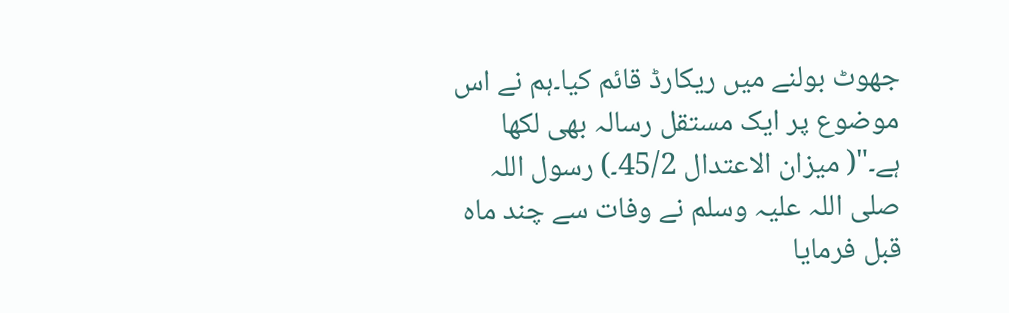جھوٹ بولنے میں ریکارڈ قائم کیا۔ہم نے اس موضوع پر ایک مستقل رسالہ بھی لکھا ہے۔"( میزان الاعتدال 45/2۔) رسول اللہ صلی اللہ علیہ وسلم نے وفات سے چند ماہ قبل فرمایا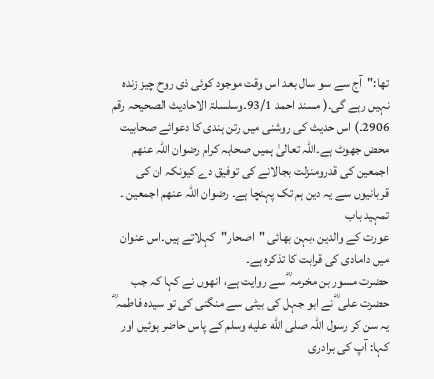تھا:"آج سے سو سال بعد اس وقت موجود کوئی ذی روح چیز زندہ نہیں رہے گی۔( مسند احمد 93/1۔وسلسلۃ الاحادیث الصحیحہ رقم 2906۔) اس حدیث کی روشنی میں رتن ہندی کا دعوائے صحابیت محض جھوٹ ہے۔اللہ تعالیٰ ہمیں صحابہ کرام رضوان اللہ عنھم اجمعین کی قدرومنزلت بجالانے کی توفیق دے کیونکہ ان کی قربانیوں سے یہ دین ہم تک پہنچا ہے۔ رضوان اللہ عنھم اجمعین ۔
تمہید باب
عورت کے والدین ،بہن بھائی "اصحار"کہلاتے ہیں۔اس عنوان میں دامادی کی قرابت کا تذکرہ ہے۔
حضرت مسور بن مخرمہ ؓ سے روایت ہے، انھوں نے کہا کہ جب حضرت علی ؓ نے ابو جہل کی بیٹی سے منگنی کی تو سیدہ فاطمہ ؓ یہ سن کر رسول اللہ صلى الله عليه وسلم کے پاس حاضر ہوئیں اور کہا: آپ کی برادری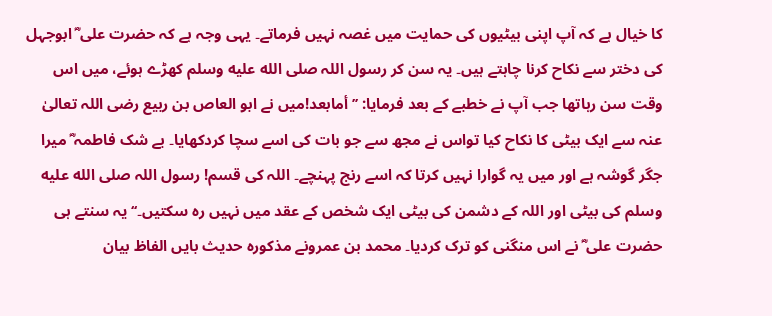کا خیال ہے کہ آپ اپنی بیٹیوں کی حمایت میں غصہ نہیں فرماتے۔ یہی وجہ ہے کہ حضرت علی ؓ ابوجہل کی دختر سے نکاح کرنا چاہتے ہیں۔ یہ سن کر رسول اللہ صلى الله عليه وسلم کھڑے ہوئے، میں اس وقت سن رہاتھا جب آپ نے خطبے کے بعد فرمایا: ’’أمابعد!میں نے ابو العاص بن ربیع رضی اللہ تعالیٰ عنہ سے ایک بیٹی کا نکاح کیا تواس نے مجھ سے جو بات کی اسے سچا کردکھایا۔ بے شک فاطمہ ؓ میرا جگر گوشہ ہے اور میں یہ گوارا نہیں کرتا کہ اسے رنج پہنچے۔ اللہ کی قسم! رسول اللہ صلى الله عليه وسلم کی بیٹی اور اللہ کے دشمن کی بیٹی ایک شخص کے عقد میں نہیں رہ سکتیں۔‘‘ یہ سنتے ہی حضرت علی ؓ نے اس منگنی کو ترک کردیا۔ محمد بن عمرونے مذکورہ حدیث بایں الفاظ بیان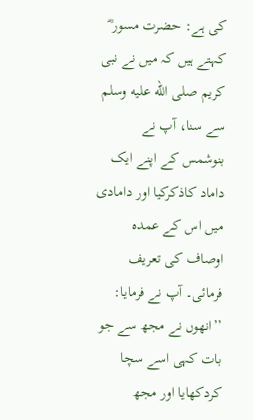کی ہے: حضرت مسور ؓ کہتے ہیں کہ میں نے نبی کریم صلى الله عليه وسلم سے سنا، آپ نے بنوشمس کے اپنے ایک داماد کاذکرکیا اور دامادی میں اس کے عمدہ اوصاف کی تعریف فرمائی۔ آپ نے فرمایا: ’’انھوں نے مجھ سے جو بات کہی اسے سچا کردکھایا اور مجھ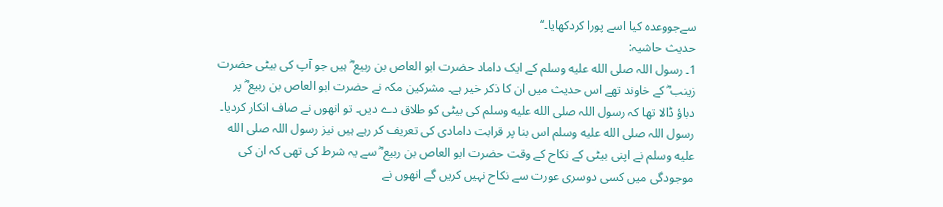سےجووعدہ کیا اسے پورا کردکھایا۔‘‘
حدیث حاشیہ:
1۔ رسول اللہ صلى الله عليه وسلم کے ایک داماد حضرت ابو العاص بن ربیع ؓ ہیں جو آپ کی بیٹی حضرت زینب ؓ کے خاوند تھے اس حدیث میں ان کا ذکر خیر ہے۔ مشرکین مکہ نے حضرت ابو العاص بن ربیع ؓ پر دباؤ ڈالا تھا کہ رسول اللہ صلى الله عليه وسلم کی بیٹی کو طلاق دے دیں۔ تو انھوں نے صاف انکار کردیا۔ رسول اللہ صلى الله عليه وسلم اس بنا پر قرابت دامادی کی تعریف کر رہے ہیں نیز رسول اللہ صلى الله عليه وسلم نے اپنی بیٹی کے نکاح کے وقت حضرت ابو العاص بن ربیع ؓ سے یہ شرط کی تھی کہ ان کی موجودگی میں کسی دوسری عورت سے نکاح نہیں کریں گے انھوں نے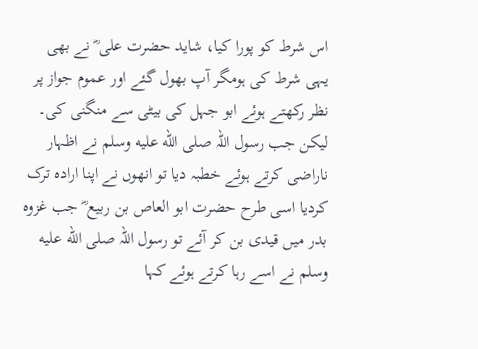اس شرط کو پورا کیا، شاید حضرت علی ؓ نے بھی یہی شرط کی ہومگر آپ بھول گئے اور عموم جواز پر نظر رکھتے ہوئے ابو جہل کی بیٹی سے منگنی کی۔ لیکن جب رسول اللہ صلى الله عليه وسلم نے اظہار ناراضی کرتے ہوئے خطبہ دیا تو انھوں نے اپنا ارادہ ترک کردیا اسی طرح حضرت ابو العاص بن ربیع ؓ جب غزوہ بدر میں قیدی بن کر آئے تو رسول اللہ صلى الله عليه وسلم نے اسے رہا کرتے ہوئے کہا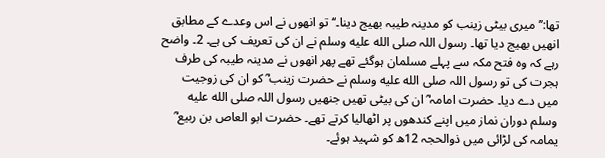تھا:’’میری بیٹی زینب کو مدینہ طیبہ بھیج دینا۔‘‘ تو انھوں نے اس وعدے کے مطابق انھیں بھیج دیا تھا۔ رسول اللہ صلى الله عليه وسلم نے ان کی تعریف کی ہے۔ 2۔ واضح رہے کہ وہ فتح مکہ سے پہلے مسلمان ہوگئے تھے پھر انھوں نے مدینہ طیبہ کی طرف ہجرت کی تو رسول اللہ صلى الله عليه وسلم نے حضرت زینب ؓ کو ان کی زوجیت میں دے دیا۔ حضرت امامہ ؓ ان کی بیٹی تھیں جنھیں رسول اللہ صلى الله عليه وسلم دوران نماز میں اپنے کندھوں پر اٹھالیا کرتے تھے۔ حضرت ابو العاص بن ربیع ؓ یمامہ کی لڑائی میں ذوالحجہ 12ھ کو شہید ہوئے۔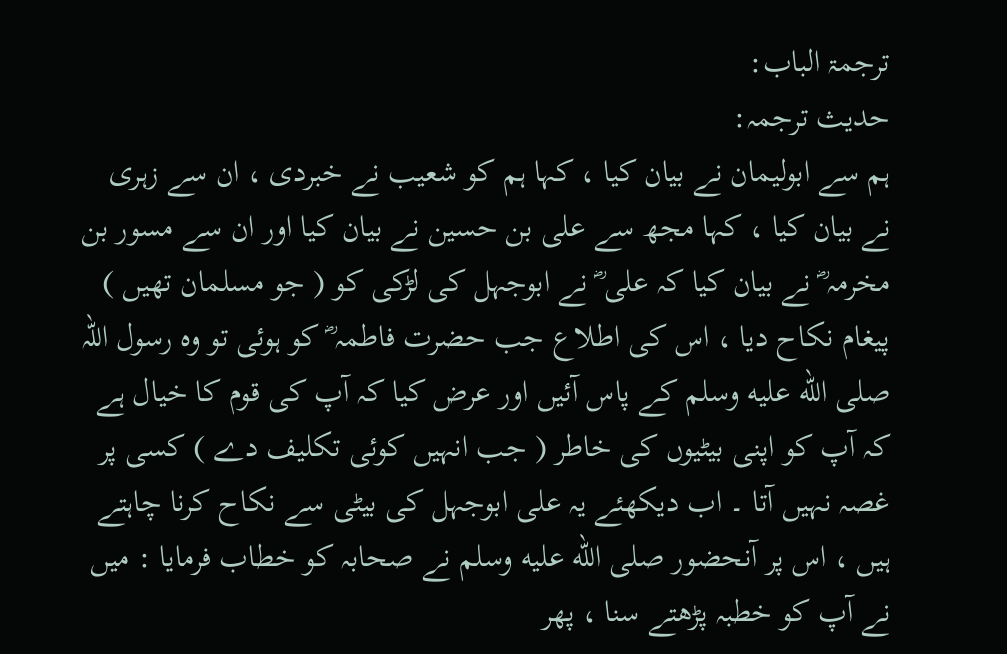ترجمۃ الباب:
حدیث ترجمہ:
ہم سے ابولیمان نے بیان کیا ، کہا ہم کو شعیب نے خبردی ، ان سے زہری نے بیان کیا ، کہا مجھ سے علی بن حسین نے بیان کیا اور ان سے مسور بن مخرمہ ؓ نے بیان کیا کہ علی ؓ نے ابوجہل کی لڑکی کو ( جو مسلمان تھیں ) پیغام نکاح دیا ، اس کی اطلاع جب حضرت فاطمہ ؓ کو ہوئی تو وہ رسول اللہ صلى الله عليه وسلم کے پاس آئیں اور عرض کیا کہ آپ کی قوم کا خیال ہے کہ آپ کو اپنی بیٹیوں کی خاطر ( جب انہیں کوئی تکلیف دے ) کسی پر غصہ نہیں آتا ۔ اب دیکھئے یہ علی ابوجہل کی بیٹی سے نکاح کرنا چاہتے ہیں ، اس پر آنحضور صلى الله عليه وسلم نے صحابہ کو خطاب فرمایا : میں نے آپ کو خطبہ پڑھتے سنا ، پھر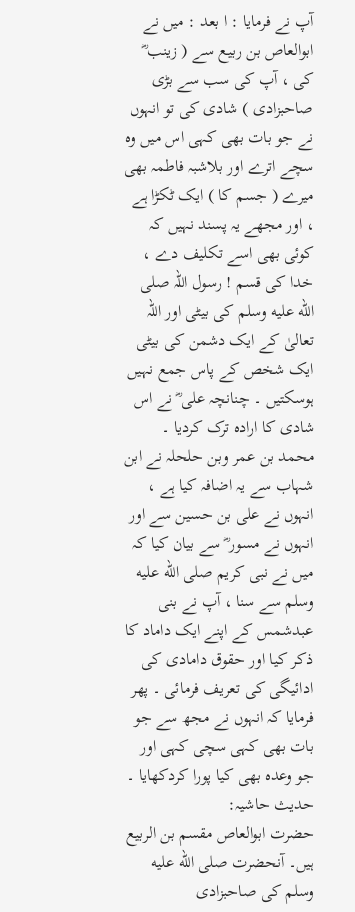آپ نے فرمایا : ا بعد : میں نے ابوالعاص بن ربیع سے ( زینب ؓ کی ، آپ کی سب سے بڑی صاحبزادی ) شادی کی تو انہوں نے جو بات بھی کہی اس میں وہ سچے اترے اور بلاشبہ فاطمہ بھی میرے ( جسم کا ) ایک ٹکڑا ہے ، اور مجھے یہ پسند نہیں کہ کوئی بھی اسے تکلیف دے ، خدا کی قسم ! رسول اللہ صلى الله عليه وسلم کی بیٹی اور اللہ تعالیٰ کے ایک دشمن کی بیٹی ایک شخص کے پاس جمع نہیں ہوسکتیں ۔ چنانچہ علی ؓ نے اس شادی کا ارادہ ترک کردیا ۔ محمد بن عمر وبن حلحلہ نے ابن شہاب سے یہ اضافہ کیا ہے ، انہوں نے علی بن حسین سے اور انہوں نے مسور ؓ سے بیان کیا کہ میں نے نبی کریم صلى الله عليه وسلم سے سنا ، آپ نے بنی عبدشمس کے اپنے ایک داماد کا ذکر کیا اور حقوق دامادی کی ادائیگی کی تعریف فرمائی ۔ پھر فرمایا کہ انہوں نے مجھ سے جو بات بھی کہی سچی کہی اور جو وعدہ بھی کیا پورا کردکھایا ۔
حدیث حاشیہ:
حضرت ابوالعاص مقسم بن الربیع ہیں۔ آنحضرت صلى الله عليه وسلم کی صاحبزادی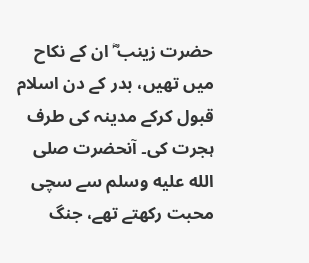حضرت زینب ؓ ان کے نکاح میں تھیں، بدر کے دن اسلام قبول کرکے مدینہ کی طرف ہجرت کی۔ آنحضرت صلى الله عليه وسلم سے سچی محبت رکھتے تھے، جنگ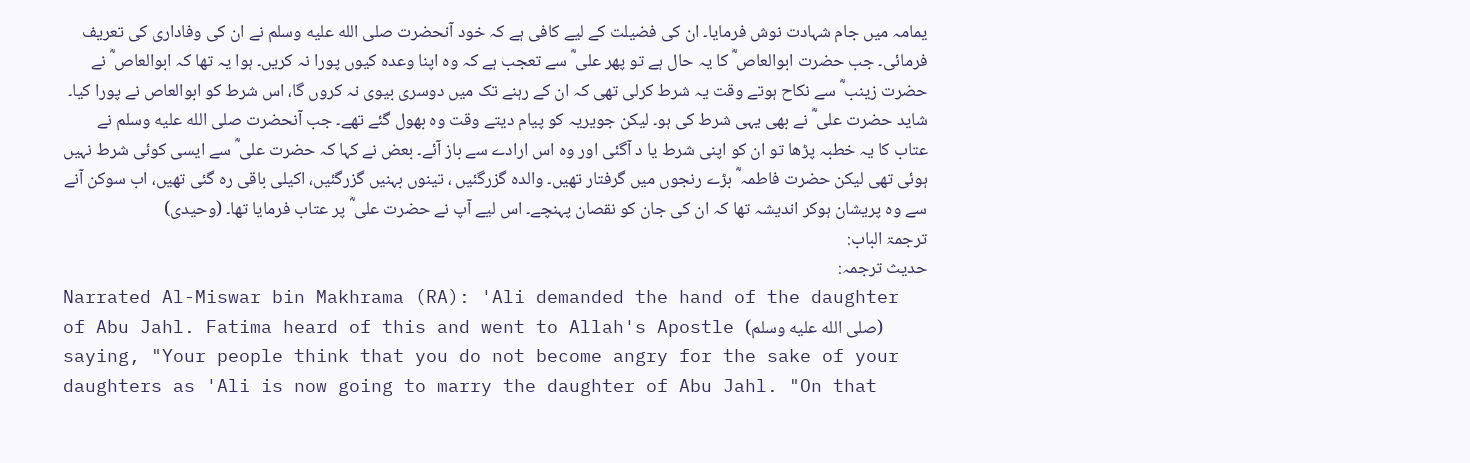یمامہ میں جام شہادت نوش فرمایا۔ ان کی فضیلت کے لیے کافی ہے کہ خود آنحضرت صلى الله عليه وسلم نے ان کی وفاداری کی تعریف فرمائی۔ جب حضرت ابوالعاص ؓ کا یہ حال ہے تو پھر علی ؓ سے تعجب ہے کہ وہ اپنا وعدہ کیوں پورا نہ کریں۔ ہوا یہ تھا کہ ابوالعاص ؓ نے حضرت زینب ؓ سے نکاح ہوتے وقت یہ شرط کرلی تھی کہ ان کے رہنے تک میں دوسری بیوی نہ کروں گا، اس شرط کو ابوالعاص نے پورا کیا۔ شاید حضرت علی ؓ نے بھی یہی شرط کی ہو۔ لیکن جویریہ کو پیام دیتے وقت وہ بھول گئے تھے۔ جب آنحضرت صلى الله عليه وسلم نے عتاب کا یہ خطبہ پڑھا تو ان کو اپنی شرط یا د آگئی اور وہ اس ارادے سے باز آئے۔ بعض نے کہا کہ حضرت علی ؓ سے ایسی کوئی شرط نہیں ہوئی تھی لیکن حضرت فاطمہ ؓ بڑے رنجوں میں گرفتار تھیں۔ والدہ گزرگئیں ، تینوں بہنیں گزرگئیں، اکیلی باقی رہ گئی تھیں، اب سوکن آنے سے وہ پریشان ہوکر اندیشہ تھا کہ ان کی جان کو نقصان پہنچے۔ اس لیے آپ نے حضرت علی ؓ پر عتاب فرمایا تھا۔ (وحیدی)
ترجمۃ الباب:
حدیث ترجمہ:
Narrated Al-Miswar bin Makhrama (RA): 'Ali demanded the hand of the daughter of Abu Jahl. Fatima heard of this and went to Allah's Apostle (صلى الله عليه وسلم) saying, "Your people think that you do not become angry for the sake of your daughters as 'Ali is now going to marry the daughter of Abu Jahl. "On that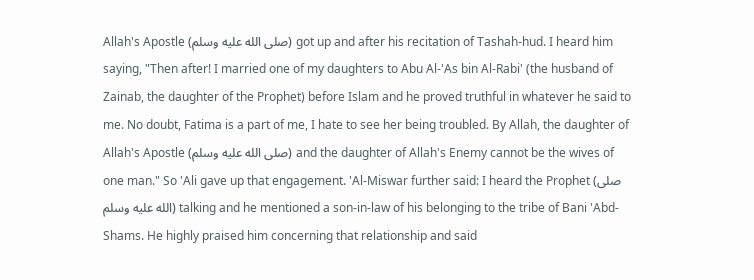Allah's Apostle (صلى الله عليه وسلم) got up and after his recitation of Tashah-hud. I heard him saying, "Then after! I married one of my daughters to Abu Al-'As bin Al-Rabi' (the husband of Zainab, the daughter of the Prophet) before Islam and he proved truthful in whatever he said to me. No doubt, Fatima is a part of me, I hate to see her being troubled. By Allah, the daughter of Allah's Apostle (صلى الله عليه وسلم) and the daughter of Allah's Enemy cannot be the wives of one man." So 'Ali gave up that engagement. 'Al-Miswar further said: I heard the Prophet (صلى الله عليه وسلم) talking and he mentioned a son-in-law of his belonging to the tribe of Bani 'Abd-Shams. He highly praised him concerning that relationship and said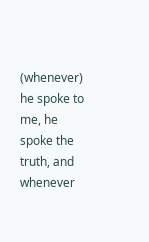(whenever) he spoke to me, he spoke the truth, and whenever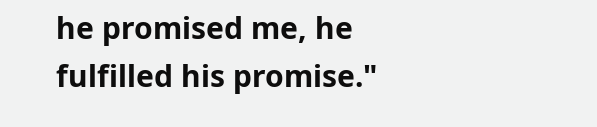he promised me, he fulfilled his promise."